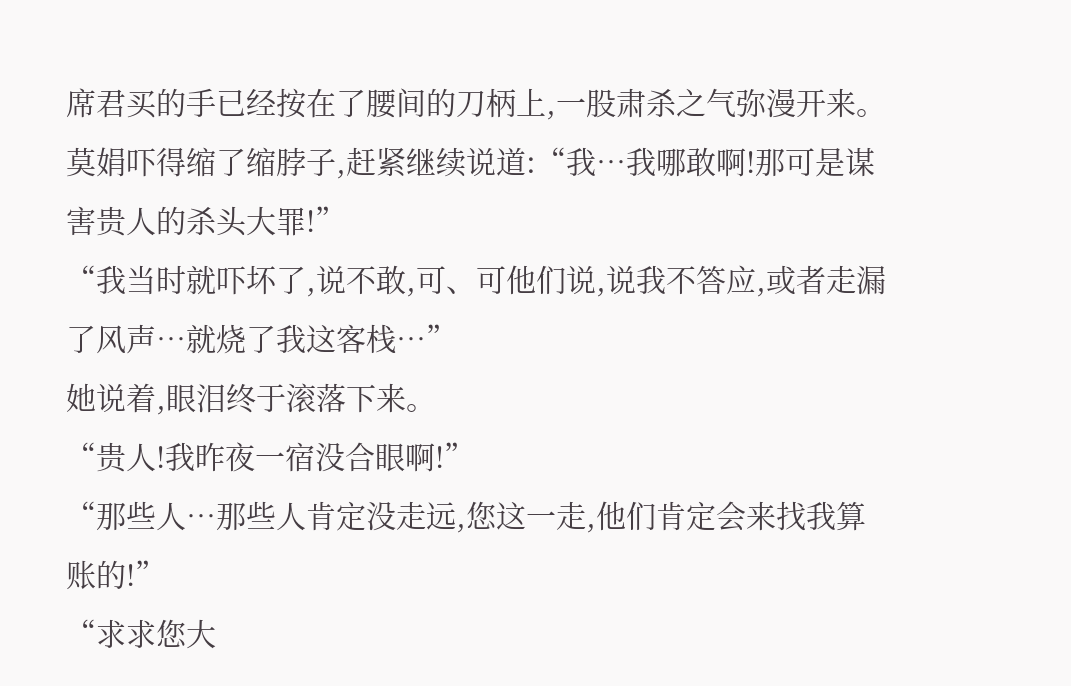席君买的手已经按在了腰间的刀柄上,一股肃杀之气弥漫开来。
莫娟吓得缩了缩脖子,赶紧继续说道:“我…我哪敢啊!那可是谋害贵人的杀头大罪!”
“我当时就吓坏了,说不敢,可、可他们说,说我不答应,或者走漏了风声…就烧了我这客栈…”
她说着,眼泪终于滚落下来。
“贵人!我昨夜一宿没合眼啊!”
“那些人…那些人肯定没走远,您这一走,他们肯定会来找我算账的!”
“求求您大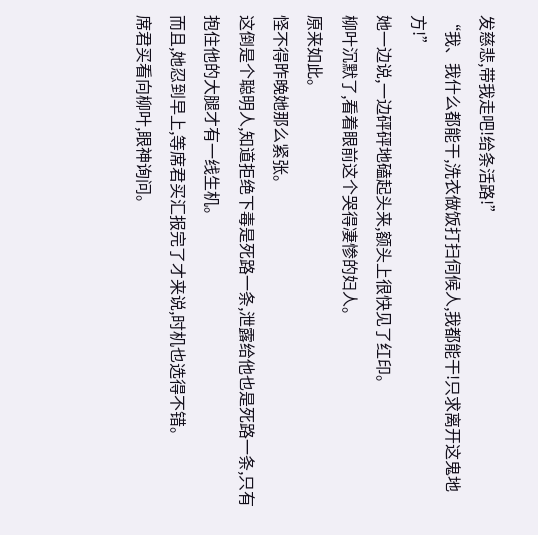发慈悲,带我走吧!给条活路!”
“我、我什么都能干,洗衣做饭打扫伺候人,我都能干!只求离开这鬼地方!”
她一边说,一边砰砰地磕起头来,额头上很快见了红印。
柳叶沉默了,看着眼前这个哭得凄惨的妇人。
原来如此。
怪不得昨晚她那么紧张。
这倒是个聪明人,知道拒绝下毒是死路一条,泄露给他也是死路一条,只有抱住他的大腿才有一线生机。
而且,她忍到早上,等席君买汇报完了才来说,时机也选得不错。
席君买看向柳叶,眼神询问。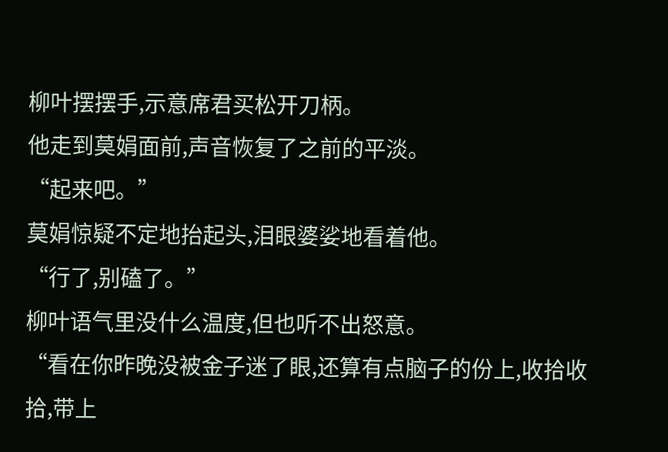柳叶摆摆手,示意席君买松开刀柄。
他走到莫娟面前,声音恢复了之前的平淡。
“起来吧。”
莫娟惊疑不定地抬起头,泪眼婆娑地看着他。
“行了,别磕了。”
柳叶语气里没什么温度,但也听不出怒意。
“看在你昨晚没被金子迷了眼,还算有点脑子的份上,收拾收拾,带上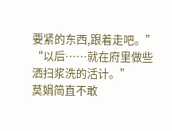要紧的东西,跟着走吧。”
“以后……就在府里做些洒扫浆洗的活计。”
莫娟简直不敢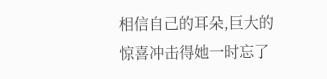相信自己的耳朵,巨大的惊喜冲击得她一时忘了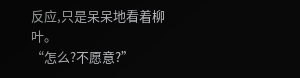反应,只是呆呆地看着柳叶。
“怎么?不愿意?”